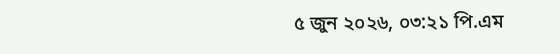৫ জুন ২০২৬, ০৩:২১ পি.এম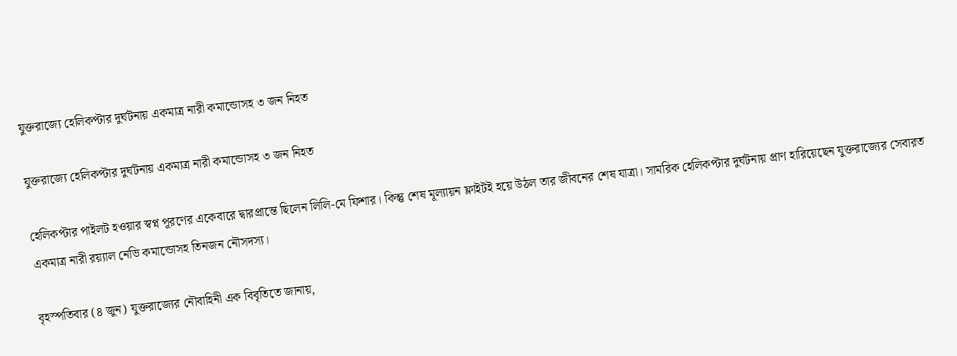যুক্তরাজ্যে হেলিকপ্টার দুর্ঘটনায় একমাত্র নারী কমান্ডোসহ ৩ জন নিহত

যুক্তরাজ্যে হেলিকপ্টার দুর্ঘটনায় একমাত্র নারী কমান্ডোসহ ৩ জন নিহত

হেলিকপ্টার পাইলট হওয়ার স্বপ্ন পূরণের একেবারে দ্বারপ্রান্তে ছিলেন লিলি-মে ফিশার। কিন্তু শেষ মূল্যায়ন ফ্লাইটই হয়ে উঠল তার জীবনের শেষ যাত্রা। সামরিক হেলিকপ্টার দুর্ঘটনায় প্রাণ হারিয়েছেন যুক্তরাজ্যের সেবারত একমাত্র নারী রয়্যাল নেভি কমান্ডোসহ তিনজন নৌসদস্য।

বৃহস্পতিবার (৪ জুন) যুক্তরাজ্যের নৌবাহিনী এক বিবৃতিতে জানায়,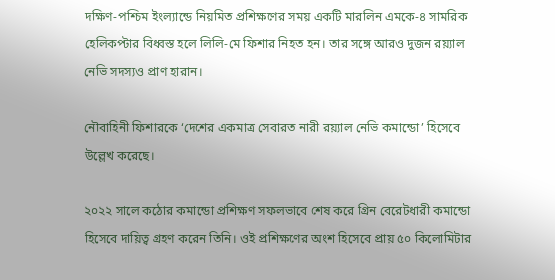দক্ষিণ-পশ্চিম ইংল্যান্ডে নিয়মিত প্রশিক্ষণের সময় একটি মারলিন এমকে-৪ সামরিক হেলিকপ্টার বিধ্বস্ত হলে লিলি-মে ফিশার নিহত হন। তার সঙ্গে আরও দুজন রয়্যাল নেভি সদস্যও প্রাণ হারান।

নৌবাহিনী ফিশারকে ‘দেশের একমাত্র সেবারত নারী রয়্যাল নেভি কমান্ডো’ হিসেবে উল্লেখ করেছে।

২০২২ সালে কঠোর কমান্ডো প্রশিক্ষণ সফলভাবে শেষ করে গ্রিন বেরেটধারী কমান্ডো হিসেবে দায়িত্ব গ্রহণ করেন তিনি। ওই প্রশিক্ষণের অংশ হিসেবে প্রায় ৫০ কিলোমিটার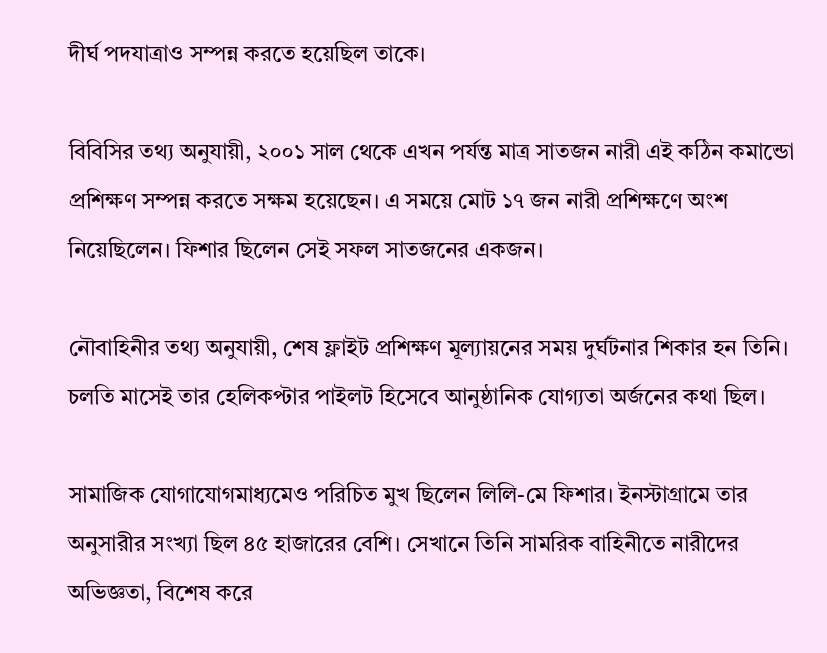দীর্ঘ পদযাত্রাও সম্পন্ন করতে হয়েছিল তাকে।

বিবিসির তথ্য অনুযায়ী, ২০০১ সাল থেকে এখন পর্যন্ত মাত্র সাতজন নারী এই কঠিন কমান্ডো প্রশিক্ষণ সম্পন্ন করতে সক্ষম হয়েছেন। এ সময়ে মোট ১৭ জন নারী প্রশিক্ষণে অংশ নিয়েছিলেন। ফিশার ছিলেন সেই সফল সাতজনের একজন।

নৌবাহিনীর তথ্য অনুযায়ী, শেষ ফ্লাইট প্রশিক্ষণ মূল্যায়নের সময় দুর্ঘটনার শিকার হন তিনি। চলতি মাসেই তার হেলিকপ্টার পাইলট হিসেবে আনুষ্ঠানিক যোগ্যতা অর্জনের কথা ছিল।

সামাজিক যোগাযোগমাধ্যমেও পরিচিত মুখ ছিলেন লিলি-মে ফিশার। ইনস্টাগ্রামে তার অনুসারীর সংখ্যা ছিল ৪৫ হাজারের বেশি। সেখানে তিনি সামরিক বাহিনীতে নারীদের অভিজ্ঞতা, বিশেষ করে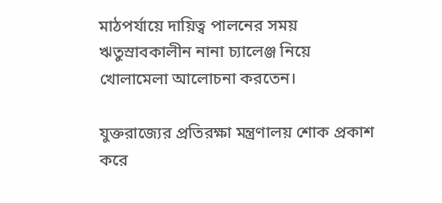মাঠপর্যায়ে দায়িত্ব পালনের সময় ঋতুস্রাবকালীন নানা চ্যালেঞ্জ নিয়ে খোলামেলা আলোচনা করতেন।

যুক্তরাজ্যের প্রতিরক্ষা মন্ত্রণালয় শোক প্রকাশ করে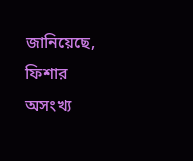জানিয়েছে, ফিশার অসংখ্য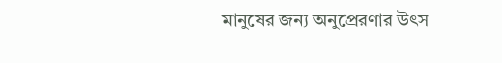মানুষের জন্য অনুপ্রেরণার উৎস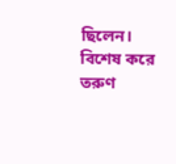ছিলেন। বিশেষ করে তরুণ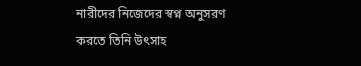নারীদের নিজেদের স্বপ্ন অনুসরণ করতে তিনি উৎসাহ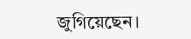জুগিয়েছেন।